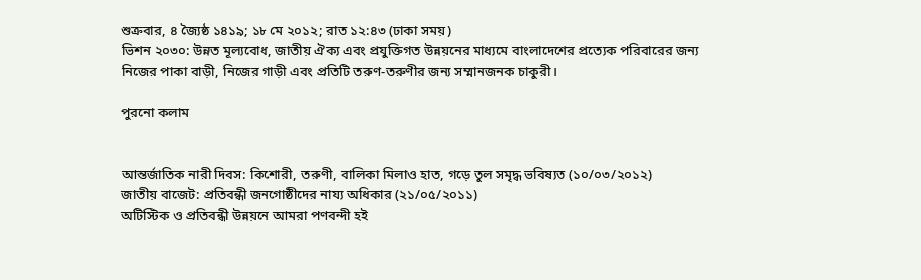শুক্রবার, ৪ জ্যৈষ্ঠ ১৪১৯; ১৮ মে ২০১২; রাত ১২:৪৩ (ঢাকা সময়)
ভিশন ২০৩০: উন্নত মূল্যবোধ, জাতীয় ঐক্য এবং প্রযুক্তিগত উন্নয়নের মাধ্যমে বাংলাদেশের প্রত্যেক পরিবারের জন্য নিজের পাকা বাড়ী, নিজের গাড়ী এবং প্রতিটি তরুণ-তরুণীর জন্য সম্মানজনক চাকুরী।

পুরনো কলাম


আন্তর্জাতিক নারী দিবস: কিশোরী, তরুণী, বালিকা মিলাও হাত, গড়ে তুল সমৃদ্ধ ভবিষ্যত (১০/০৩/২০১২)
জাতীয় বাজেট: প্রতিবন্ধী জনগোষ্ঠীদের নায্য অধিকার (২১/০৫/২০১১)
অটিস্টিক ও প্রতিবন্ধী উন্নয়নে আমরা পণবন্দী হই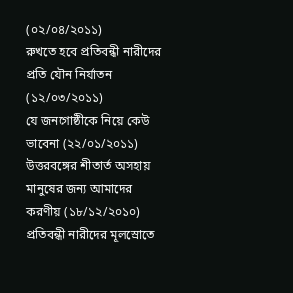(০২/০৪/২০১১)
রুখতে হবে প্রতিবন্ধী নারীদের প্রতি যৌন নির্যাতন (১২/০৩/২০১১)
যে জনগোষ্ঠীকে নিয়ে কেউ ভাবেনা (২২/০১/২০১১)
উত্তরবঙ্গের শীতার্ত অসহায় মানুষের জন্য আমাদের করণীয় (১৮/১২/২০১০)
প্রতিবন্ধী নারীদের মূলস্রোতে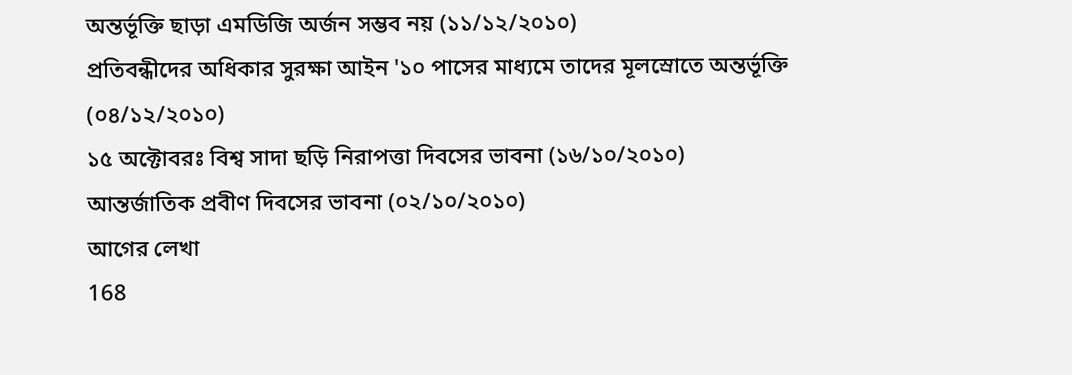অন্তর্ভূক্তি ছাড়া এমডিজি অর্জন সম্ভব নয় (১১/১২/২০১০)
প্রতিবন্ধীদের অধিকার সুরক্ষা আইন '১০ পাসের মাধ্যমে তাদের মূলস্রোতে অন্তর্ভূক্তি (০৪/১২/২০১০)
১৫ অক্টোবরঃ বিশ্ব সাদা ছড়ি নিরাপত্তা দিবসের ভাবনা (১৬/১০/২০১০)
আন্তর্জাতিক প্রবীণ দিবসের ভাবনা (০২/১০/২০১০)
আগের লেখা
168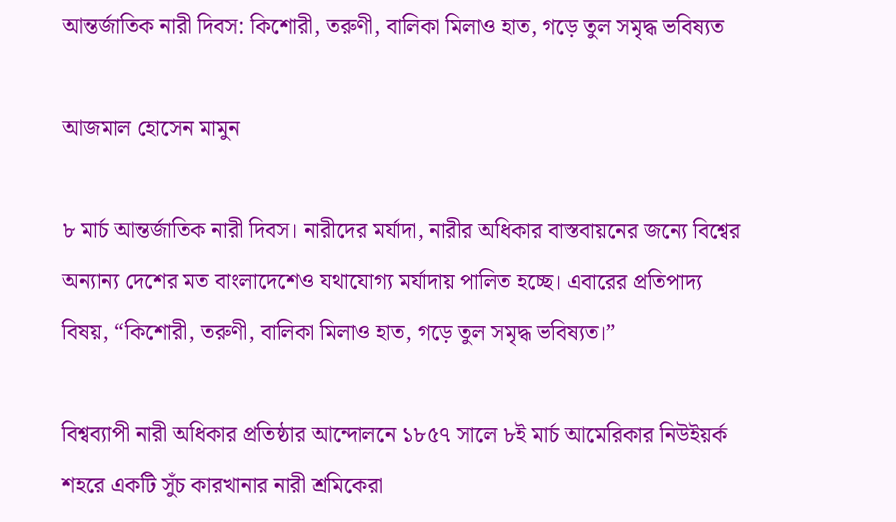আন্তর্জাতিক নারী দিবস: কিশোরী, তরুণী, বালিকা মিলাও হাত, গড়ে তুল সমৃদ্ধ ভবিষ্যত

আজমাল হোসেন মামুন

৮ মার্চ আন্তর্জাতিক নারী দিবস। নারীদের মর্যাদা, নারীর অধিকার বাস্তবায়নের জন্যে বিশ্বের অন্যান্য দেশের মত বাংলাদেশেও যথাযোগ্য মর্যাদায় পালিত হচ্ছে। এবারের প্রতিপাদ্য বিষয়, “কিশোরী, তরুণী, বালিকা মিলাও হাত, গড়ে তুল সমৃদ্ধ ভবিষ্যত।”

বিশ্বব্যাপী নারী অধিকার প্রতিষ্ঠার আন্দোলনে ১৮৫৭ সালে ৮ই মার্চ আমেরিকার নিউইয়র্ক শহরে একটি সুঁচ কারখানার নারী শ্রমিকেরা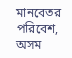মানবেতর পরিবেশ, অসম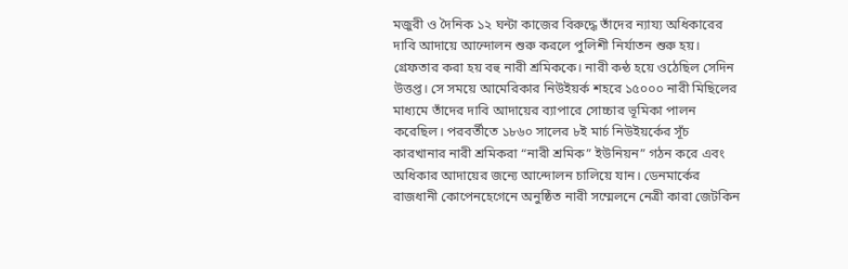মজুরী ও দৈনিক ১২ ঘন্টা কাজের বিরুদ্ধে তাঁদের ন্যায্য অধিকারের দাবি আদায়ে আন্দোলন শুরু করলে পুলিশী নির্যাতন শুরু হয়। গ্রেফতার করা হয় বহু নারী শ্রমিককে। নারী কন্ঠ হয়ে ওঠেছিল সেদিন উত্তপ্ত। সে সময়ে আমেরিকার নিউইয়র্ক শহরে ১৫০০০ নারী মিছিলের মাধ্যমে তাঁদের দাবি আদায়ের ব্যাপারে সোচ্চার ভূমিকা পালন করেছিল। পরবর্তীতে ১৮৬০ সালের ৮ই মার্চ নিউইয়র্কের সূঁচ কারখানার নারী শ্রমিকরা “নারী শ্রমিক” ইউনিয়ন” গঠন করে এবং অধিকার আদায়ের জন্যে আন্দোলন চালিয়ে যান। ডেনমার্কের রাজধানী কোপেনহেগেনে অনুষ্ঠিত নারী সম্মেলনে নেত্রী কারা জেটকিন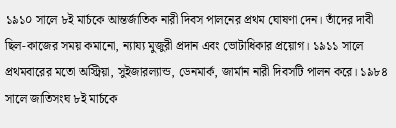১৯১০ সালে ৮ই মার্চকে আন্তর্জাতিক নারী দিবস পালনের প্রথম ঘোষণা দেন। তাঁদের দাবী ছিল-কাজের সময় কমানো, ন্যায্য মুজুরী প্রদান এবং ভোটাধিকার প্রয়োগ। ১৯১১ সালে প্রথমবারের মতো অস্ট্রিয়া, সুইজারল্যান্ড, ডেনমার্ক, জার্মান নারী দিবসটি পালন করে। ১৯৮৪ সালে জাতিসংঘ ৮ই মার্চকে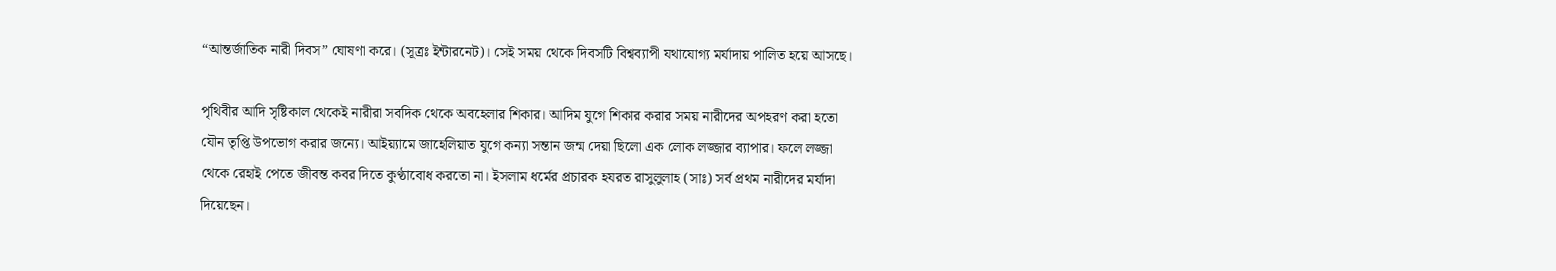“আন্তর্জাতিক নারী দিবস” ঘোষণা করে। (সূত্রঃ ইন্টারনেট)। সেই সময় থেকে দিবসটি বিশ্বব্যাপী যথাযোগ্য মর্যাদায় পালিত হয়ে আসছে।

পৃথিবীর আদি সৃষ্টিকাল থেকেই নারীরা সবদিক থেকে অবহেলার শিকার। আদিম যুগে শিকার করার সময় নারীদের অপহরণ করা হতো যৌন তৃপ্তি উপভোগ করার জন্যে। আইয়্যামে জাহেলিয়াত যুগে কন্যা সন্তান জন্ম দেয়া ছিলো এক লোক লজ্জার ব্যাপার। ফলে লজ্জা থেকে রেহাই পেতে জীবন্ত কবর দিতে কুণ্ঠাবোধ করতো না। ইসলাম ধর্মের প্রচারক হযরত রাসুলুলাহ (সাঃ) সর্ব প্রথম নারীদের মর্যাদা দিয়েছেন।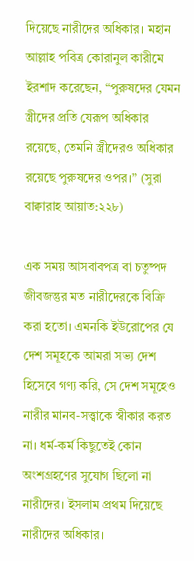দিয়েছে নারীদের অধিকার। মহান আল্লাহ পবিত্র কোরানুল কারীমে ইরশাদ করেছেন, “পুরুষদের যেমন স্ত্রীদের প্রতি যেরূপ অধিকার রয়েছে, তেমনি স্ত্রীদেরও অধিকার রয়েছে পুরুষদের ওপর।” (সুরা বাক্বারাহ আয়াত:২২৮)

এক সময় আসবাবপত্র বা চতুষ্পদ জীবজন্তুর মত নারীদেরকে বিক্রি করা হতো। এমনকি ইউরোপের যে দেশ সমূহকে আমরা সভ্য দেশ হিসেবে গণ্য করি, সে দেশ সমূহেও নারীর মানব-সত্ত্বাকে স্বীকার করত না। ধর্ম-কর্ম কিছুতেই কোন অংশগ্রহণের সুযোগ ছিলো না নারীদের। ইসলাম প্রথম দিয়েছে নারীদের অধিকার।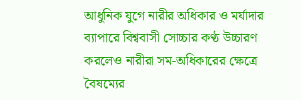আধুনিক যুগে নারীর অধিকার ও মর্যাদার ব্যাপারে বিশ্ববাসী সোচ্চার কণ্ঠ উচ্চারণ করলেও নারীরা সম-অধিকারের ক্ষেত্রে বৈষম্যের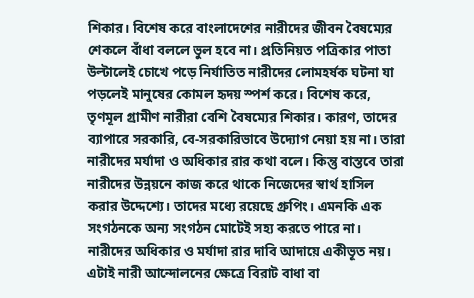শিকার। বিশেষ করে বাংলাদেশের নারীদের জীবন বৈষম্যের শেকলে বাঁধা বললে ভুল হবে না। প্রতিনিয়ত পত্রিকার পাতা উল্টালেই চোখে পড়ে নির্যাতিত নারীদের লোমহর্ষক ঘটনা যা পড়লেই মানুষের কোমল হৃদয় স্পর্শ করে। বিশেষ করে, তৃণমূল গ্রামীণ নারীরা বেশি বৈষম্যের শিকার। কারণ, তাদের ব্যাপারে সরকারি, বে-সরকারিভাবে উদ্যোগ নেয়া হয় না। তারা নারীদের মর্যাদা ও অধিকার রার কথা বলে। কিন্তু বাস্তবে তারা নারীদের উন্নয়নে কাজ করে থাকে নিজেদের স্বার্থ হাসিল করার উদ্দেশ্যে। তাদের মধ্যে রয়েছে গ্রুপিং। এমনকি এক সংগঠনকে অন্য সংগঠন মোটেই সহ্য করতে পারে না। নারীদের অধিকার ও মর্যাদা রার দাবি আদায়ে একীভূত নয়। এটাই নারী আন্দোলনের ক্ষেত্রে বিরাট বাধা বা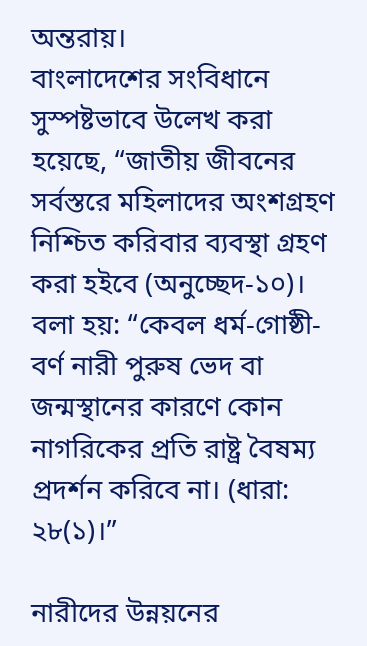অন্তরায়।
বাংলাদেশের সংবিধানে সুস্পষ্টভাবে উলেখ করা হয়েছে, “জাতীয় জীবনের সর্বস্তরে মহিলাদের অংশগ্রহণ নিশ্চিত করিবার ব্যবস্থা গ্রহণ করা হইবে (অনুচ্ছেদ-১০)। বলা হয়: “কেবল ধর্ম-গোষ্ঠী-বর্ণ নারী পুরুষ ভেদ বা জন্মস্থানের কারণে কোন নাগরিকের প্রতি রাষ্ট্র বৈষম্য প্রদর্শন করিবে না। (ধারা: ২৮(১)।”

নারীদের উন্নয়নের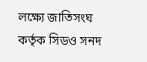লক্ষ্যে জাতিসংঘ কর্তৃক সিডও সনদ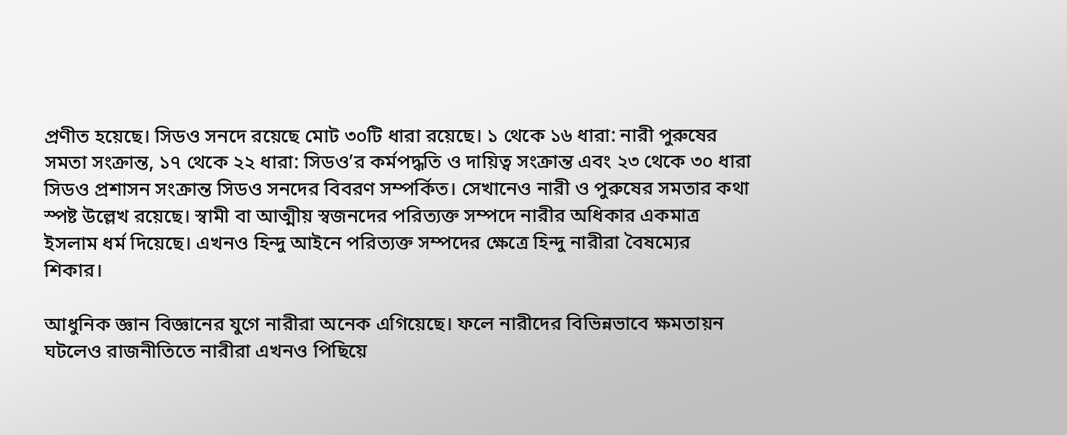প্রণীত হয়েছে। সিডও সনদে রয়েছে মোট ৩০টি ধারা রয়েছে। ১ থেকে ১৬ ধারা: নারী পুরুষের সমতা সংক্রান্ত, ১৭ থেকে ২২ ধারা: সিডও’র কর্মপদ্ধতি ও দায়িত্ব সংক্রান্ত এবং ২৩ থেকে ৩০ ধারা সিডও প্রশাসন সংক্রান্ত সিডও সনদের বিবরণ সম্পর্কিত। সেখানেও নারী ও পুরুষের সমতার কথা স্পষ্ট উল্লেখ রয়েছে। স্বামী বা আত্মীয় স্বজনদের পরিত্যক্ত সম্পদে নারীর অধিকার একমাত্র ইসলাম ধর্ম দিয়েছে। এখনও হিন্দু আইনে পরিত্যক্ত সম্পদের ক্ষেত্রে হিন্দু নারীরা বৈষম্যের শিকার।

আধুনিক জ্ঞান বিজ্ঞানের যুগে নারীরা অনেক এগিয়েছে। ফলে নারীদের বিভিন্নভাবে ক্ষমতায়ন ঘটলেও রাজনীতিতে নারীরা এখনও পিছিয়ে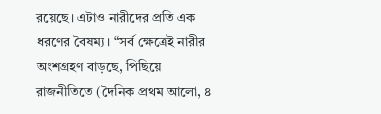রয়েছে। এটাও নারীদের প্রতি এক ধরণের বৈষম্য। “সর্ব ক্ষেত্রেই নারীর অংশগ্রহণ বাড়ছে, পিছিয়ে রাজনীতিতে (দৈনিক প্রথম আলো, ৪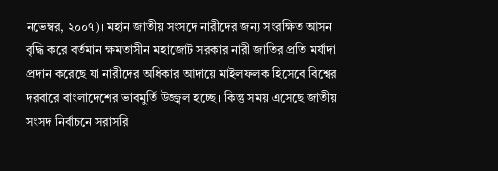নভেম্বর, ২০০৭)। মহান জাতীয় সংসদে নারীদের জন্য সংরক্ষিত আসন বৃদ্ধি করে বর্তমান ক্ষমতাসীন মহাজোট সরকার নারী জাতির প্রতি মর্যাদা প্রদান করেছে যা নারীদের অধিকার আদায়ে মাইলফলক হিসেবে বিশ্বের দরবারে বাংলাদেশের ভাবমুর্তি উজ্জ্বল হচ্ছে। কিন্তু সময় এসেছে জাতীয় সংসদ নির্বাচনে সরাসরি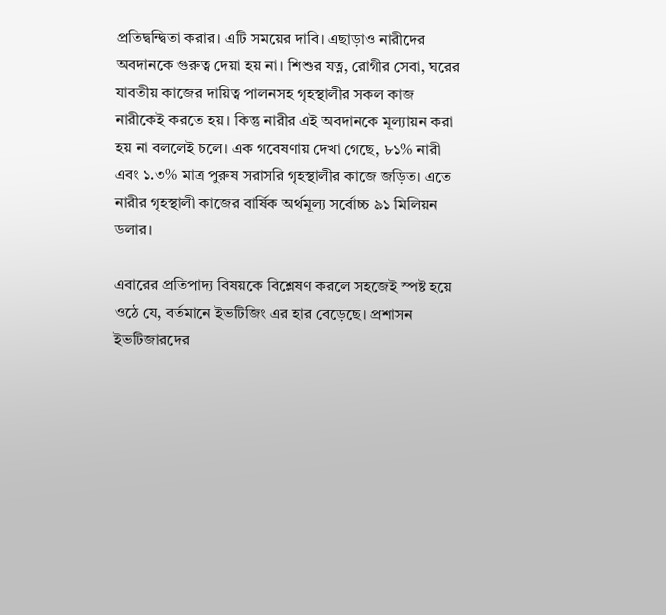প্রতিদ্বন্দ্বিতা করার। এটি সময়ের দাবি। এছাড়াও নারীদের অবদানকে গুরুত্ব দেয়া হয় না। শিশুর যত্ন, রোগীর সেবা, ঘরের যাবতীয় কাজের দায়িত্ব পালনসহ গৃহস্থালীর সকল কাজ নারীকেই করতে হয়। কিন্তু নারীর এই অবদানকে মূল্যায়ন করা হয় না বললেই চলে। এক গবেষণায় দেখা গেছে, ৮১% নারী এবং ১.৩% মাত্র পুরুষ সরাসরি গৃহস্থালীর কাজে জড়িত। এতে নারীর গৃহস্থালী কাজের বার্ষিক অর্থমূল্য সর্বোচ্চ ৯১ মিলিয়ন ডলার।

এবারের প্রতিপাদ্য বিষয়কে বিশ্লেষণ করলে সহজেই স্পষ্ট হয়ে ওঠে যে, বর্তমানে ইভটিজিং এর হার বেড়েছে। প্রশাসন ইভটিজারদের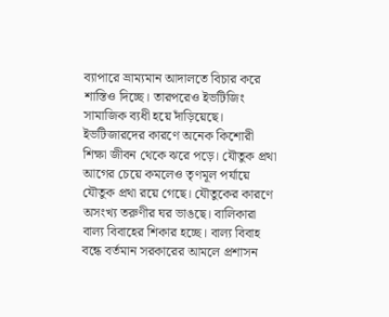ব্যাপারে ভ্রাম্যমান আদালতে বিচার করে শাস্তিও দিচ্ছে। তারপরেও ইভটিজিং সামাজিক ব্যধী হয়ে দাঁড়িয়েছে। ইভটিজারদের কারণে অনেক কিশোরী শিক্ষা জীবন থেকে ঝরে পড়ে। যৌতুক প্রথা আগের চেয়ে কমলেও তৃণমূল পর্যায়ে যৌতুক প্রথা রয়ে গেছে। যৌতুকের কারণে অসংখ্য তরুণীর ঘর ভাঙছে। বালিকারা বাল্য বিবাহের শিকার হচ্ছে। বাল্য বিবাহ বন্ধে বর্তমান সরকারের আমলে প্রশাসন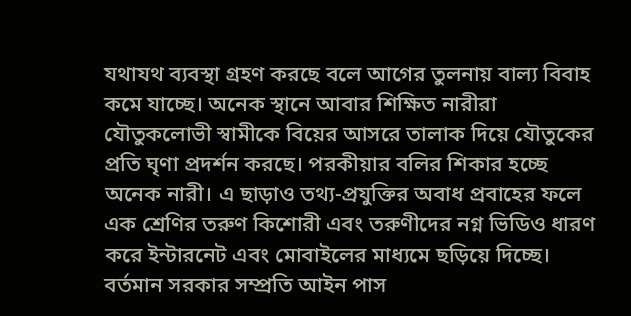যথাযথ ব্যবস্থা গ্রহণ করছে বলে আগের তুলনায় বাল্য বিবাহ কমে যাচ্ছে। অনেক স্থানে আবার শিক্ষিত নারীরা যৌতুকলোভী স্বামীকে বিয়ের আসরে তালাক দিয়ে যৌতুকের প্রতি ঘৃণা প্রদর্শন করছে। পরকীয়ার বলির শিকার হচ্ছে অনেক নারী। এ ছাড়াও তথ্য-প্রযুক্তির অবাধ প্রবাহের ফলে এক শ্রেণির তরুণ কিশোরী এবং তরুণীদের নগ্ন ভিডিও ধারণ করে ইন্টারনেট এবং মোবাইলের মাধ্যমে ছড়িয়ে দিচ্ছে। বর্তমান সরকার সম্প্রতি আইন পাস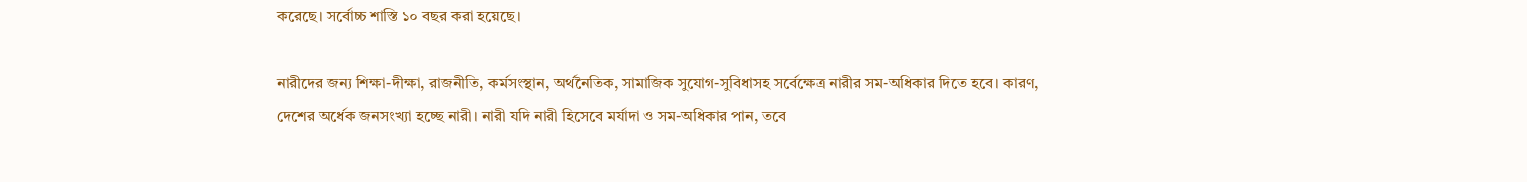করেছে। সর্বোচ্চ শাস্তি ১০ বছর করা হয়েছে।

নারীদের জন্য শিক্ষা-দীক্ষা, রাজনীতি, কর্মসংস্থান, অর্থনৈতিক, সামাজিক সুযোগ-সুবিধাসহ সর্বেক্ষেত্র নারীর সম-অধিকার দিতে হবে। কারণ, দেশের অর্ধেক জনসংখ্যা হচ্ছে নারী। নারী যদি নারী হিসেবে মর্যাদা ও সম-অধিকার পান, তবে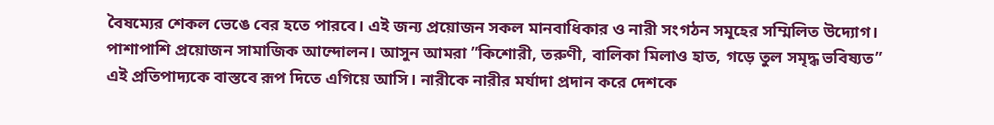বৈষম্যের শেকল ভেঙে বের হতে পারবে। এই জন্য প্রয়োজন সকল মানবাধিকার ও নারী সংগঠন সমূহের সম্মিলিত উদ্যোগ। পাশাপাশি প্রয়োজন সামাজিক আন্দোলন। আসুন আমরা ”কিশোরী, তরুণী, বালিকা মিলাও হাত, গড়ে তুল সমৃদ্ধ ভবিষ্যত” এই প্রতিপাদ্যকে বাস্তবে রূপ দিতে এগিয়ে আসি। নারীকে নারীর মর্যাদা প্রদান করে দেশকে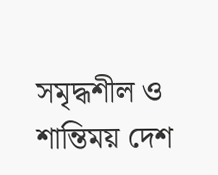সমৃদ্ধশীল ও শান্তিময় দেশ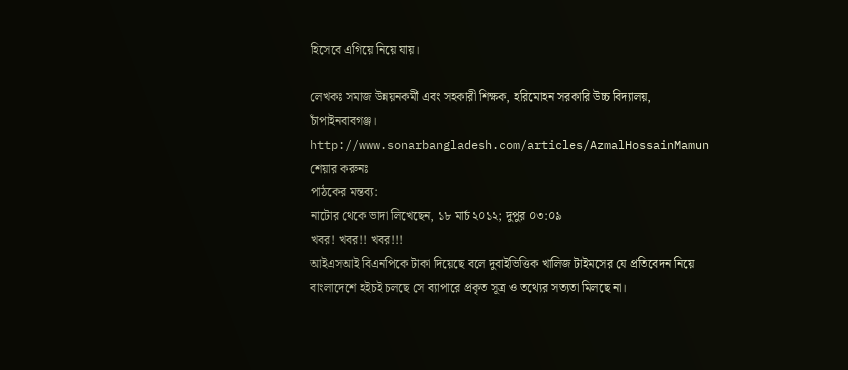হিসেবে এগিয়ে নিয়ে যায়।

লেখকঃ সমাজ উন্নয়নকর্মী এবং সহকারী শিক্ষক, হরিমোহন সরকারি উচ্চ বিদ্যালয়, চাঁপাইনবাবগঞ্জ।
http://www.sonarbangladesh.com/articles/AzmalHossainMamun
শেয়ার করুনঃ
পাঠকের মন্তব্য:
নাটোর থেকে ভাদা লিখেছেন, ১৮ মার্চ ২০১২; দুপুর ০৩:০৯
খবর! খবর!! খবর!!!
আইএসআই বিএনপিকে টাকা দিয়েছে বলে দুবাইভিত্তিক খালিজ টাইমসের যে প্রতিবেদন নিয়ে বাংলাদেশে হইচই চলছে সে ব্যাপারে প্রকৃত সূত্র ও তথ্যের সত্যতা মিলছে না।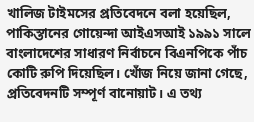খালিজ টাইমসের প্রতিবেদনে বলা হয়েছিল, পাকিস্তানের গোয়েন্দা আইএসআই ১৯৯১ সালে বাংলাদেশের সাধারণ নির্বাচনে বিএনপিকে পাঁচ কোটি রুপি দিয়েছিল। খোঁজ নিয়ে জানা গেছে, প্রতিবেদনটি সম্পূর্ণ বানোয়াট। এ তথ্য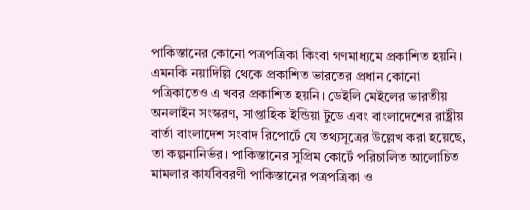পাকিস্তানের কোনো পত্রপত্রিকা কিংবা গণমাধ্যমে প্রকাশিত হয়নি। এমনকি নয়াদিল্লি থেকে প্রকাশিত ভারতের প্রধান কোনো পত্রিকাতেও এ খবর প্রকাশিত হয়নি। ডেইলি মেইলের ভারতীয় অনলাইন সংস্করণ, সাপ্তাহিক ইন্ডিয়া টুডে এবং বাংলাদেশের রাষ্ট্রীয় বার্তা বাংলাদেশ সংবাদ রিপোর্টে যে তথ্যসূত্রের উল্লেখ করা হয়েছে, তা কল্পনানির্ভর। পাকিস্তানের সুপ্রিম কোর্টে পরিচালিত আলোচিত মামলার কার্যবিবরণী পাকিস্তানের পত্রপত্রিকা ও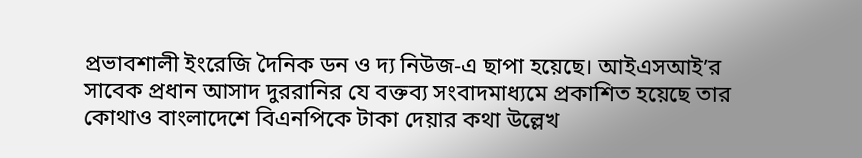প্রভাবশালী ইংরেজি দৈনিক ডন ও দ্য নিউজ-এ ছাপা হয়েছে। আইএসআই’র সাবেক প্রধান আসাদ দুররানির যে বক্তব্য সংবাদমাধ্যমে প্রকাশিত হয়েছে তার কোথাও বাংলাদেশে বিএনপিকে টাকা দেয়ার কথা উল্লেখ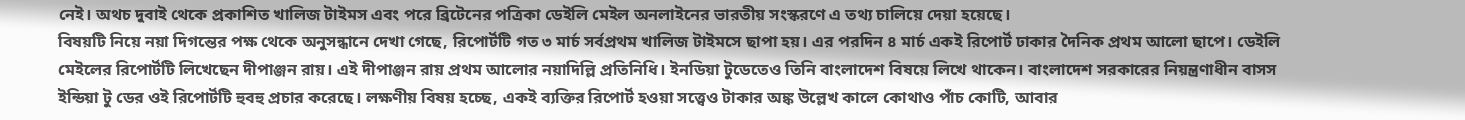নেই। অথচ দুবাই থেকে প্রকাশিত খালিজ টাইমস এবং পরে ব্রিটেনের পত্রিকা ডেইলি মেইল অনলাইনের ভারতীয় সংস্করণে এ তথ্য চালিয়ে দেয়া হয়েছে।
বিষয়টি নিয়ে নয়া দিগন্তের পক্ষ থেকে অনুসন্ধানে দেখা গেছে, রিপোর্টটি গত ৩ মার্চ সর্বপ্রথম খালিজ টাইমসে ছাপা হয়। এর পরদিন ৪ মার্চ একই রিপোর্ট ঢাকার দৈনিক প্রথম আলো ছাপে। ডেইলি মেইলের রিপোর্টটি লিখেছেন দীপাঞ্জন রায়। এই দীপাঞ্জন রায় প্রথম আলোর নয়াদিল্লি প্রতিনিধি। ইনডিয়া টুডেতেও তিনি বাংলাদেশ বিষয়ে লিখে থাকেন। বাংলাদেশ সরকারের নিয়ন্ত্রণাধীন বাসস ইন্ডিয়া টু ডের ওই রিপোর্টটি হুবহু প্রচার করেছে। লক্ষণীয় বিষয় হচ্ছে, একই ব্যক্তির রিপোর্ট হওয়া সত্ত্বেও টাকার অঙ্ক উল্লেখ কালে কোথাও পাঁচ কোটি, আবার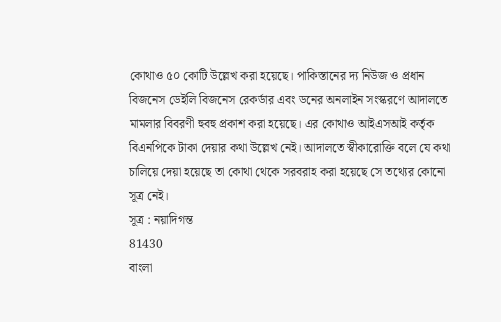কোথাও ৫০ কোটি উল্লেখ করা হয়েছে। পাকিস্তানের দ্য নিউজ ও প্রধান বিজনেস ডেইলি বিজনেস রেকর্ডার এবং ডনের অনলাইন সংস্করণে আদালতে মামলার বিবরণী হুবহু প্রকাশ করা হয়েছে। এর কোথাও আইএসআই কর্তৃক বিএনপিকে টাকা দেয়ার কথা উল্লেখ নেই। আদালতে স্বীকারোক্তি বলে যে কথা চালিয়ে দেয়া হয়েছে তা কোথা থেকে সরবরাহ করা হয়েছে সে তথ্যের কোনো সূত্র নেই।
সূত্র : নয়াদিগন্ত
81430
বাংলা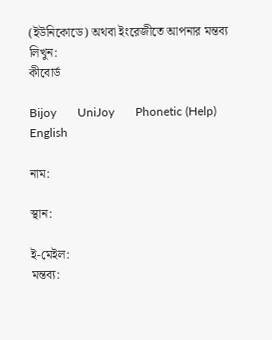(ইউনিকোডে) অথবা ইংরেজীতে আপনার মন্তব্য লিখুন:
কীবোর্ড

Bijoy       UniJoy       Phonetic (Help)       English

নাম:

স্থান:

ই-মেইল:
মন্তব্য: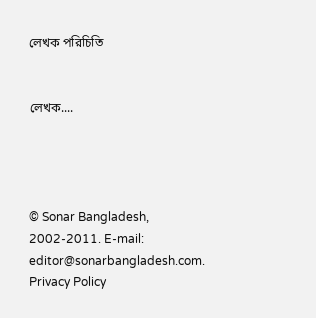লেখক পরিচিতি


লেখক....




© Sonar Bangladesh, 2002-2011. E-mail: editor@sonarbangladesh.com. Privacy Policy